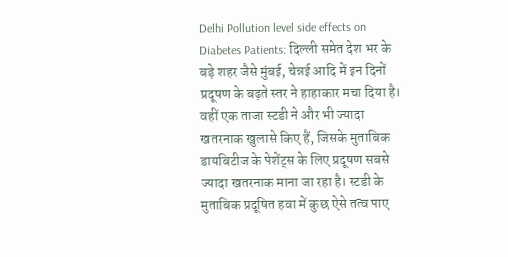Delhi Pollution level side effects on Diabetes Patients: दिल्ली समेत देश भर के बड़े शहर जैसे मुंबई, चेन्नई आदि में इन दिनों प्रदूषण के बढ़ते स्तर ने हाहाकार मचा दिया है। वहीं एक ताजा स्टडी ने और भी ज्यादा खतरनाक खुलासे किए हैं, जिसके मुताबिक डायबिटीज के पेशेंट्स के लिए प्रदूषण सबसे ज्यादा खतरनाक माना जा रहा है। स्टडी के मुताबिक प्रदूषित हवा में कुछ ऐसे तत्व पाए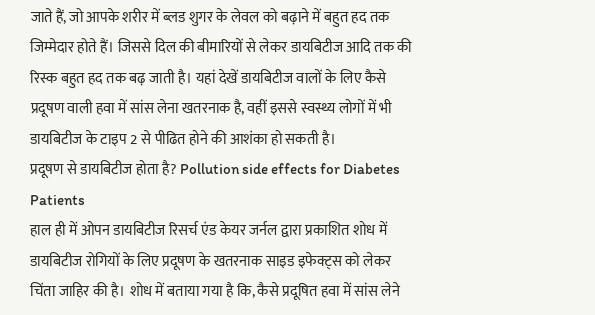जाते हैं, जो आपके शरीर में ब्लड शुगर के लेवल को बढ़ाने में बहुत हद तक जिम्मेदार होते हैं। जिससे दिल की बीमारियों से लेकर डायबिटीज आदि तक की रिस्क बहुत हद तक बढ़ जाती है। यहां देखें डायबिटीज वालों के लिए कैसे प्रदूषण वाली हवा में सांस लेना खतरनाक है, वहीं इससे स्वस्थ्य लोगों में भी डायबिटीज के टाइप 2 से पीढित होने की आशंका हो सकती है।
प्रदूषण से डायबिटीज होता है? Pollution side effects for Diabetes Patients
हाल ही में ओपन डायबिटीज रिसर्च एंड केयर जर्नल द्वारा प्रकाशित शोध में डायबिटीज रोगियों के लिए प्रदूषण के खतरनाक साइड इफेक्ट्स को लेकर चिंता जाहिर की है। शोध में बताया गया है कि, कैसे प्रदूषित हवा में सांस लेने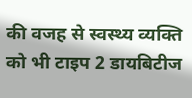की वजह से स्वस्थ्य व्यक्ति को भी टाइप 2 डायबिटीज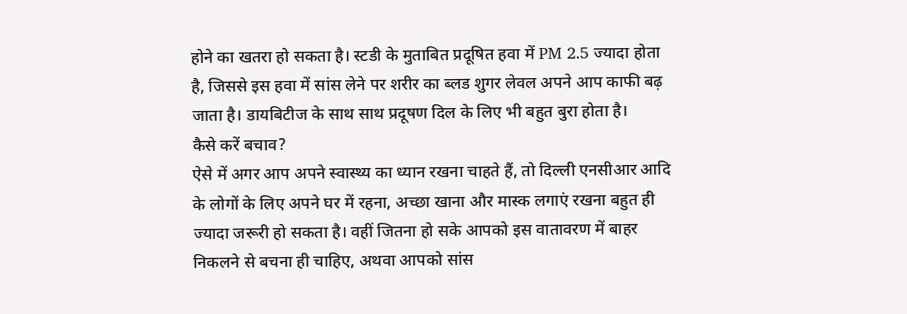होने का खतरा हो सकता है। स्टडी के मुताबित प्रदूषित हवा में PM 2.5 ज्यादा होता है, जिससे इस हवा में सांस लेने पर शरीर का ब्लड शुगर लेवल अपने आप काफी बढ़ जाता है। डायबिटीज के साथ साथ प्रदूषण दिल के लिए भी बहुत बुरा होता है।
कैसे करें बचाव?
ऐसे में अगर आप अपने स्वास्थ्य का ध्यान रखना चाहते हैं, तो दिल्ली एनसीआर आदि के लोगों के लिए अपने घर में रहना, अच्छा खाना और मास्क लगाएं रखना बहुत ही ज्यादा जरूरी हो सकता है। वहीं जितना हो सके आपको इस वातावरण में बाहर निकलने से बचना ही चाहिए, अथवा आपको सांस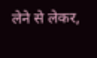लेने से लेकर,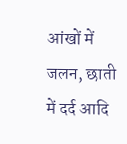आंखों में जलन, छाती में दर्द आदि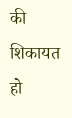की शिकायत हो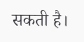सकती है।